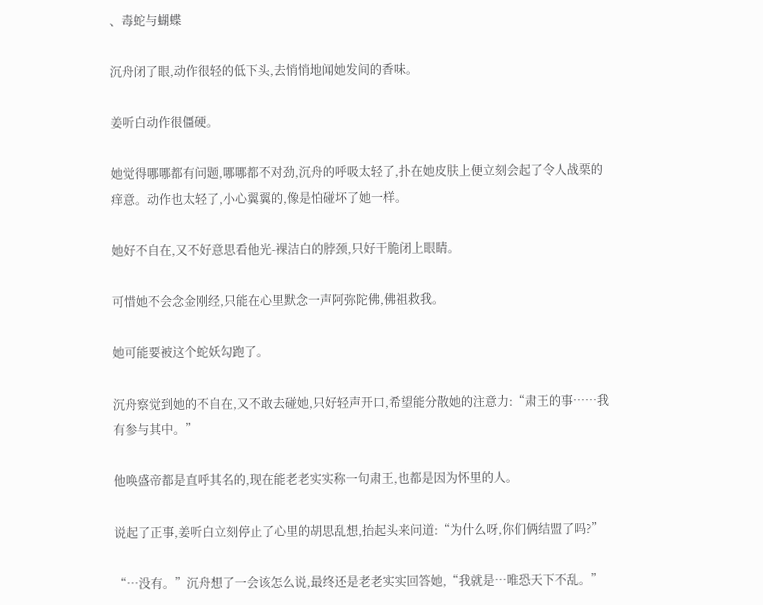、毒蛇与蝴蝶

沉舟闭了眼,动作很轻的低下头,去悄悄地闻她发间的香味。

姜听白动作很僵硬。

她觉得哪哪都有问题,哪哪都不对劲,沉舟的呼吸太轻了,扑在她皮肤上便立刻会起了令人战栗的痒意。动作也太轻了,小心翼翼的,像是怕碰坏了她一样。

她好不自在,又不好意思看他光-裸洁白的脖颈,只好干脆闭上眼睛。

可惜她不会念金刚经,只能在心里默念一声阿弥陀佛,佛祖救我。

她可能要被这个蛇妖勾跑了。

沉舟察觉到她的不自在,又不敢去碰她,只好轻声开口,希望能分散她的注意力:“肃王的事……我有参与其中。”

他唤盛帝都是直呼其名的,现在能老老实实称一句肃王,也都是因为怀里的人。

说起了正事,姜听白立刻停止了心里的胡思乱想,抬起头来问道:“为什么呀,你们俩结盟了吗?”

“…没有。”沉舟想了一会该怎么说,最终还是老老实实回答她,“我就是…唯恐天下不乱。”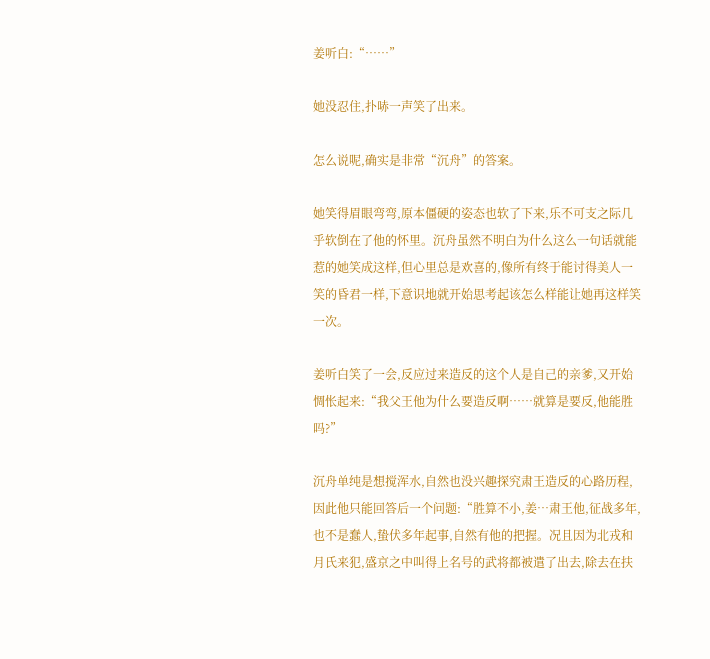姜听白:“……”

她没忍住,扑哧一声笑了出来。

怎么说呢,确实是非常“沉舟”的答案。

她笑得眉眼弯弯,原本僵硬的姿态也软了下来,乐不可支之际几乎软倒在了他的怀里。沉舟虽然不明白为什么这么一句话就能惹的她笑成这样,但心里总是欢喜的,像所有终于能讨得美人一笑的昏君一样,下意识地就开始思考起该怎么样能让她再这样笑一次。

姜听白笑了一会,反应过来造反的这个人是自己的亲爹,又开始惆怅起来:“我父王他为什么要造反啊……就算是要反,他能胜吗?”

沉舟单纯是想搅浑水,自然也没兴趣探究肃王造反的心路历程,因此他只能回答后一个问题:“胜算不小,姜…肃王他,征战多年,也不是蠢人,蛰伏多年起事,自然有他的把握。况且因为北戎和月氏来犯,盛京之中叫得上名号的武将都被遣了出去,除去在扶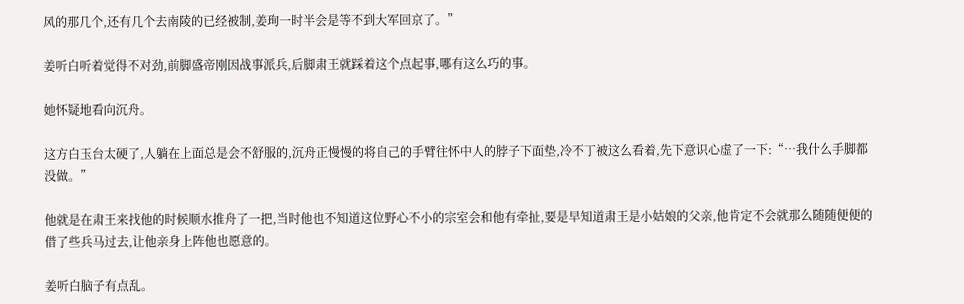风的那几个,还有几个去南陵的已经被制,姜珣一时半会是等不到大军回京了。”

姜听白听着觉得不对劲,前脚盛帝刚因战事派兵,后脚肃王就踩着这个点起事,哪有这么巧的事。

她怀疑地看向沉舟。

这方白玉台太硬了,人躺在上面总是会不舒服的,沉舟正慢慢的将自己的手臂往怀中人的脖子下面垫,冷不丁被这么看着,先下意识心虚了一下:“…我什么手脚都没做。”

他就是在肃王来找他的时候顺水推舟了一把,当时他也不知道这位野心不小的宗室会和他有牵扯,要是早知道肃王是小姑娘的父亲,他肯定不会就那么随随便便的借了些兵马过去,让他亲身上阵他也愿意的。

姜听白脑子有点乱。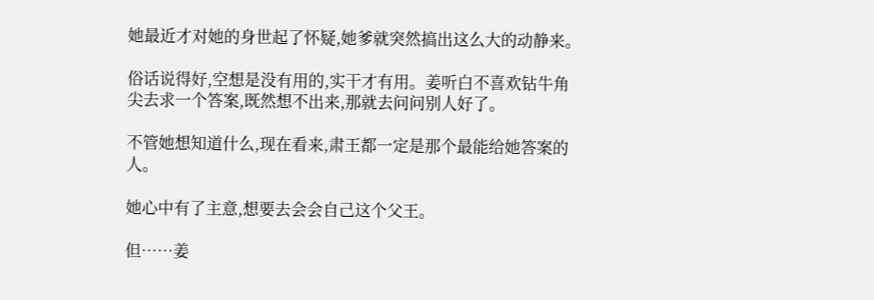她最近才对她的身世起了怀疑,她爹就突然搞出这么大的动静来。

俗话说得好,空想是没有用的,实干才有用。姜听白不喜欢钻牛角尖去求一个答案,既然想不出来,那就去问问别人好了。

不管她想知道什么,现在看来,肃王都一定是那个最能给她答案的人。

她心中有了主意,想要去会会自己这个父王。

但……姜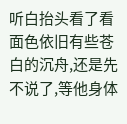听白抬头看了看面色依旧有些苍白的沉舟,还是先不说了,等他身体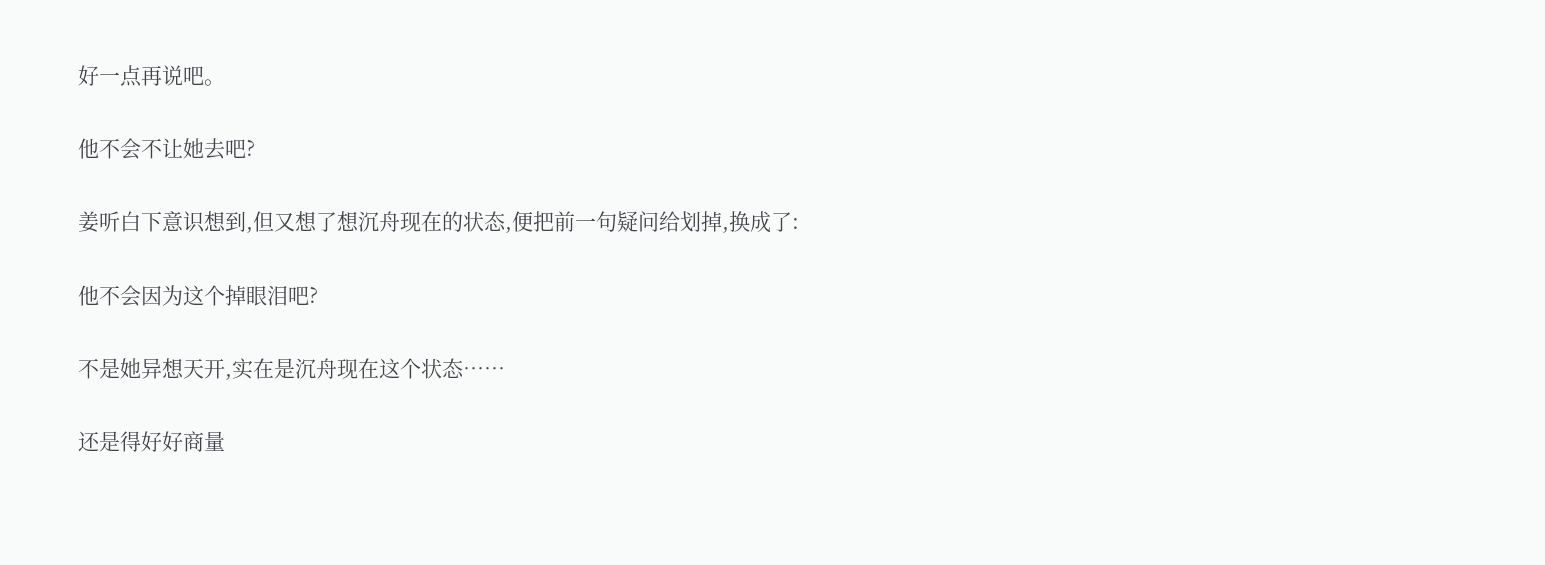好一点再说吧。

他不会不让她去吧?

姜听白下意识想到,但又想了想沉舟现在的状态,便把前一句疑问给划掉,换成了:

他不会因为这个掉眼泪吧?

不是她异想天开,实在是沉舟现在这个状态……

还是得好好商量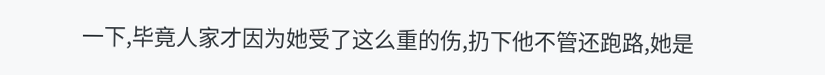一下,毕竟人家才因为她受了这么重的伤,扔下他不管还跑路,她是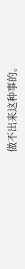做不出来这种事的。